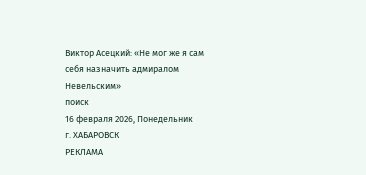Виктор Асецкий: «Не мог же я сам себя назначить адмиралом Невельским»
поиск
16 февраля 2026, Понедельник
г. ХАБАРОВСК
РЕКЛАМА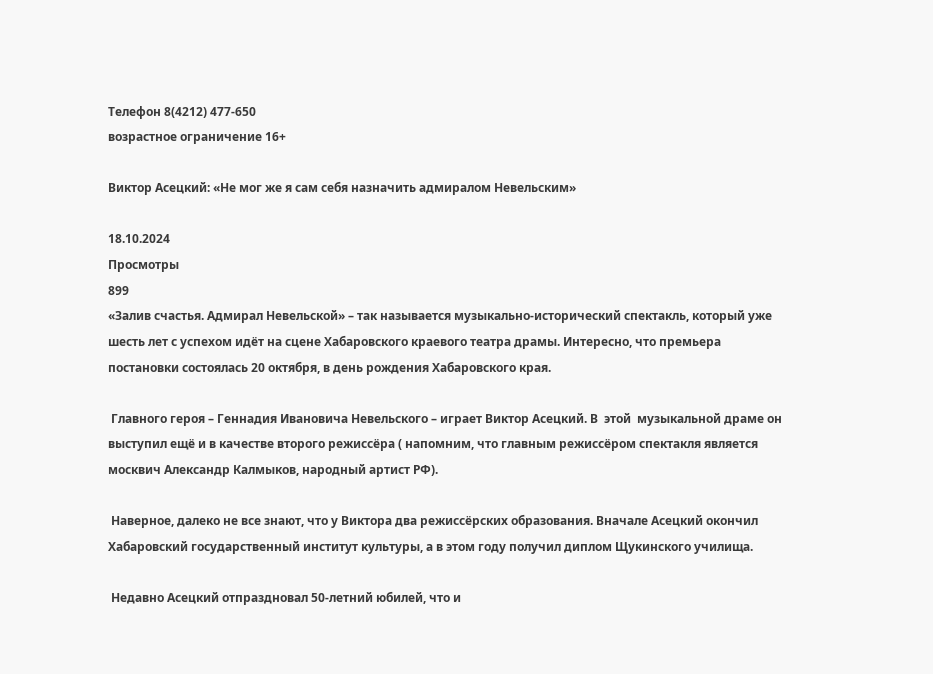Телефон 8(4212) 477-650
возрастное ограничение 16+

Виктор Асецкий: «Не мог же я сам себя назначить адмиралом Невельским»

18.10.2024
Просмотры
899
«Залив счастья. Адмирал Невельской» – так называется музыкально-исторический спектакль, который уже шесть лет с успехом идёт на сцене Хабаровского краевого театра драмы. Интересно, что премьера постановки состоялась 20 октября, в день рождения Хабаровского края.

 Главного героя – Геннадия Ивановича Невельского – играет Виктор Асецкий. В  этой  музыкальной драме он выступил ещё и в качестве второго режиссёра ( напомним, что главным режиссёром спектакля является москвич Александр Калмыков, народный артист РФ).

 Наверное, далеко не все знают, что у Виктора два режиссёрских образования. Вначале Асецкий окончил Хабаровский государственный институт культуры, а в этом году получил диплом Щукинского училища.

 Недавно Асецкий отпраздновал 50-летний юбилей, что и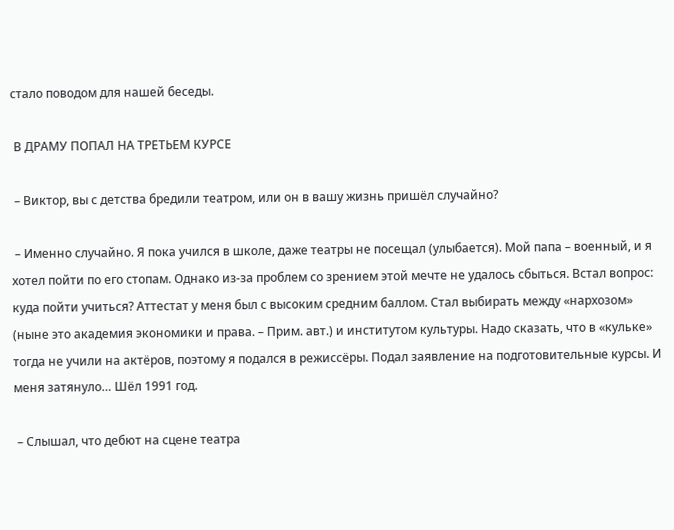стало поводом для нашей беседы.

 В ДРАМУ ПОПАЛ НА ТРЕТЬЕМ КУРСЕ

 – Виктор, вы с детства бредили театром, или он в вашу жизнь пришёл случайно?

 – Именно случайно. Я пока учился в школе, даже театры не посещал (улыбается). Мой папа – военный, и я хотел пойти по его стопам. Однако из-за проблем со зрением этой мечте не удалось сбыться. Встал вопрос: куда пойти учиться? Аттестат у меня был с высоким средним баллом. Стал выбирать между «нархозом» (ныне это академия экономики и права. – Прим. авт.) и институтом культуры. Надо сказать, что в «кульке» тогда не учили на актёров, поэтому я подался в режиссёры. Подал заявление на подготовительные курсы. И меня затянуло… Шёл 1991 год.

 – Слышал, что дебют на сцене театра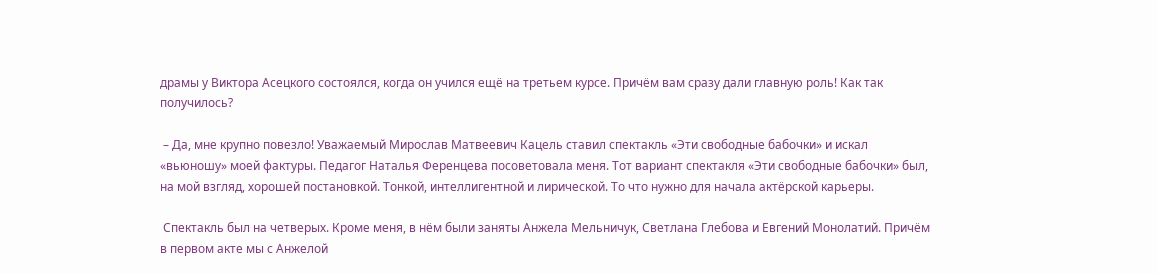драмы у Виктора Асецкого состоялся, когда он учился ещё на третьем курсе. Причём вам сразу дали главную роль! Как так получилось?

 – Да, мне крупно повезло! Уважаемый Мирослав Матвеевич Кацель ставил спектакль «Эти свободные бабочки» и искал «вьюношу» моей фактуры. Педагог Наталья Ференцева посоветовала меня. Тот вариант спектакля «Эти свободные бабочки» был, на мой взгляд, хорошей постановкой. Тонкой, интеллигентной и лирической. То что нужно для начала актёрской карьеры.

 Спектакль был на четверых. Кроме меня, в нём были заняты Анжела Мельничук, Светлана Глебова и Евгений Монолатий. Причём в первом акте мы с Анжелой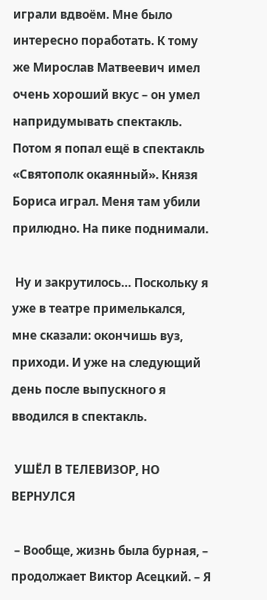играли вдвоём. Мне было интересно поработать. К тому же Мирослав Матвеевич имел очень хороший вкус – он умел напридумывать спектакль. Потом я попал ещё в спектакль «Святополк окаянный». Князя Бориса играл. Меня там убили прилюдно. На пике поднимали.

 Ну и закрутилось… Поскольку я уже в театре примелькался, мне сказали: окончишь вуз, приходи. И уже на следующий день после выпускного я вводился в спектакль.

 УШЁЛ В ТЕЛЕВИЗОР, НО ВЕРНУЛСЯ

 – Вообще, жизнь была бурная, – продолжает Виктор Асецкий. – Я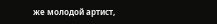же молодой артист,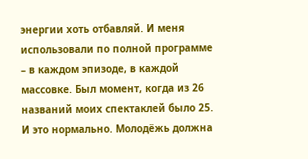энергии хоть отбавляй. И меня использовали по полной программе – в каждом эпизоде, в каждой массовке. Был момент, когда из 26 названий моих спектаклей было 25. И это нормально. Молодёжь должна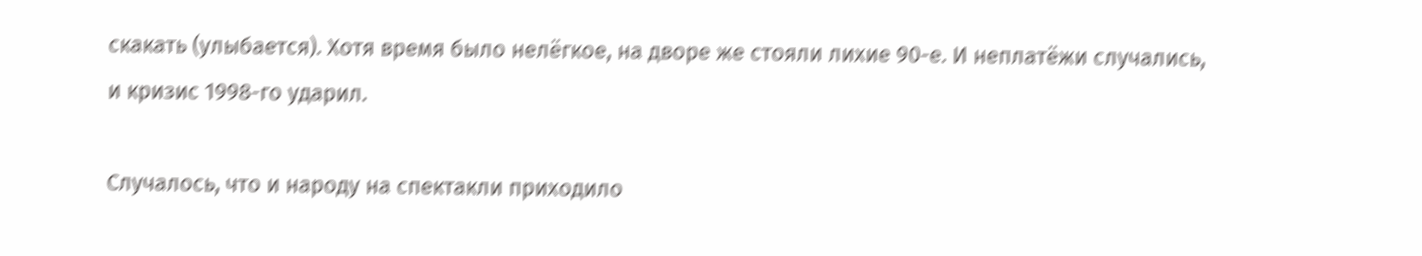скакать (улыбается). Хотя время было нелёгкое, на дворе же стояли лихие 90-е. И неплатёжи случались, и кризис 1998-го ударил.

Случалось, что и народу на спектакли приходило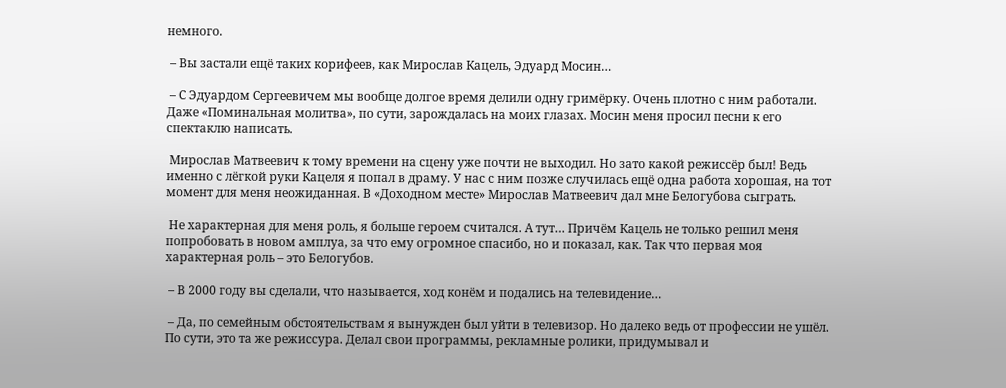немного.

 – Вы застали ещё таких корифеев, как Мирослав Кацель, Эдуард Мосин…

 – С Эдуардом Сергеевичем мы вообще долгое время делили одну гримёрку. Очень плотно с ним работали. Даже «Поминальная молитва», по сути, зарождалась на моих глазах. Мосин меня просил песни к его спектаклю написать.

 Мирослав Матвеевич к тому времени на сцену уже почти не выходил. Но зато какой режиссёр был! Ведь именно с лёгкой руки Кацеля я попал в драму. У нас с ним позже случилась ещё одна работа хорошая, на тот
момент для меня неожиданная. В «Доходном месте» Мирослав Матвеевич дал мне Белогубова сыграть.

 Не характерная для меня роль, я больше героем считался. А тут… Причём Кацель не только решил меня попробовать в новом амплуа, за что ему огромное спасибо, но и показал, как. Так что первая моя характерная роль – это Белогубов.

 – В 2000 году вы сделали, что называется, ход конём и подались на телевидение…

 – Да, по семейным обстоятельствам я вынужден был уйти в телевизор. Но далеко ведь от профессии не ушёл. По сути, это та же режиссура. Делал свои программы, рекламные ролики, придумывал и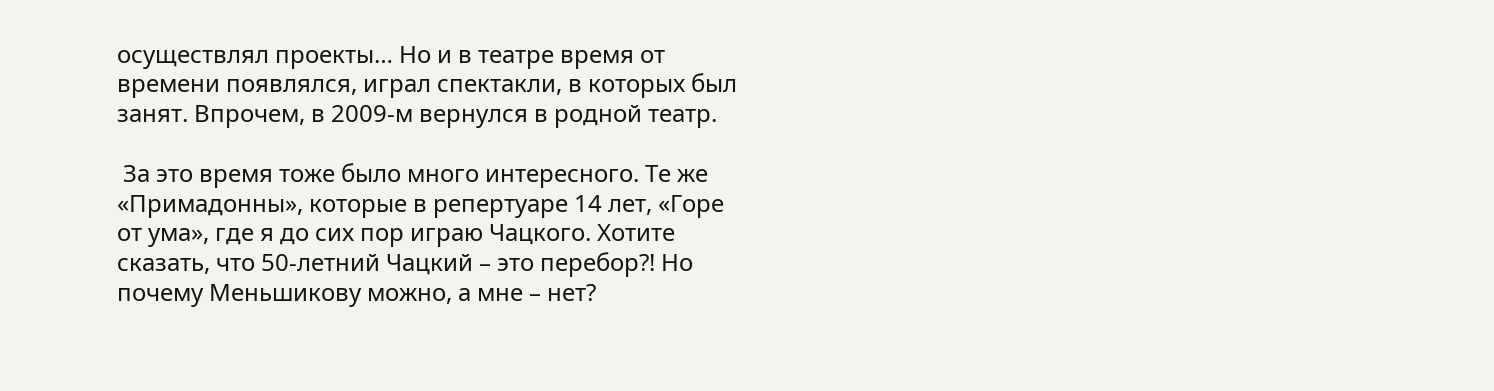осуществлял проекты… Но и в театре время от времени появлялся, играл спектакли, в которых был занят. Впрочем, в 2009-м вернулся в родной театр.

 За это время тоже было много интересного. Те же «Примадонны», которые в репертуаре 14 лет, «Горе от ума», где я до сих пор играю Чацкого. Хотите сказать, что 50-летний Чацкий – это перебор?! Но почему Меньшикову можно, а мне – нет?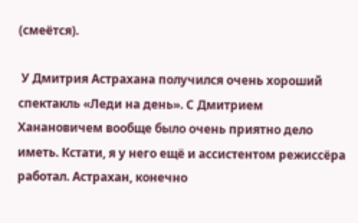(смеётся).

 У Дмитрия Астрахана получился очень хороший спектакль «Леди на день». С Дмитрием Ханановичем вообще было очень приятно дело иметь. Кстати, я у него ещё и ассистентом режиссёра работал. Астрахан, конечно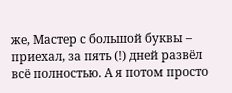же, Мастер с большой буквы – приехал, за пять (!) дней развёл всё полностью. А я потом просто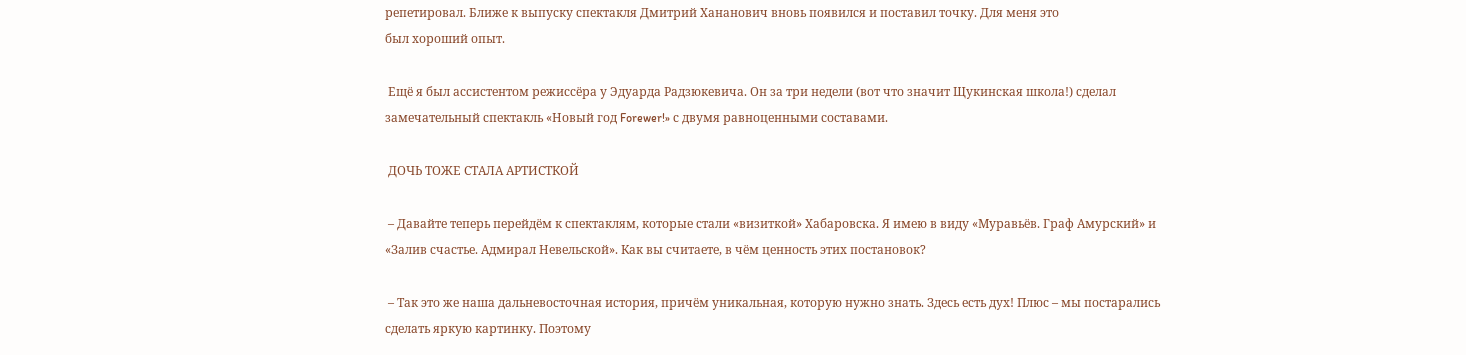репетировал. Ближе к выпуску спектакля Дмитрий Хананович вновь появился и поставил точку. Для меня это
был хороший опыт.

 Ещё я был ассистентом режиссёра у Эдуарда Радзюкевича. Он за три недели (вот что значит Щукинская школа!) сделал замечательный спектакль «Новый год Forewer!» с двумя равноценными составами.

 ДОЧЬ ТОЖЕ СТАЛА АРТИСТКОЙ

 – Давайте теперь перейдём к спектаклям, которые стали «визиткой» Хабаровска. Я имею в виду «Муравьёв. Граф Амурский» и «Залив счастье. Адмирал Невельской». Как вы считаете, в чём ценность этих постановок?

 – Так это же наша дальневосточная история, причём уникальная, которую нужно знать. Здесь есть дух! Плюс – мы постарались сделать яркую картинку. Поэтому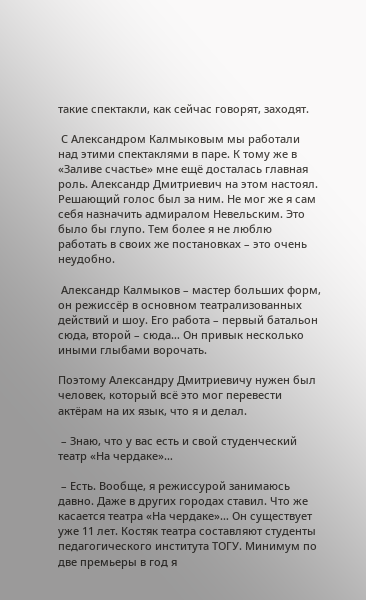такие спектакли, как сейчас говорят, заходят.

 С Александром Калмыковым мы работали над этими спектаклями в паре. К тому же в «Заливе счастье» мне ещё досталась главная роль. Александр Дмитриевич на этом настоял. Решающий голос был за ним. Не мог же я сам себя назначить адмиралом Невельским. Это было бы глупо. Тем более я не люблю работать в своих же постановках – это очень неудобно.

 Александр Калмыков – мастер больших форм, он режиссёр в основном театрализованных действий и шоу. Его работа – первый батальон сюда, второй – сюда… Он привык несколько иными глыбами ворочать.

Поэтому Александру Дмитриевичу нужен был человек, который всё это мог перевести актёрам на их язык, что я и делал.

 – Знаю, что у вас есть и свой студенческий театр «На чердаке»…

 – Есть. Вообще, я режиссурой занимаюсь давно. Даже в других городах ставил. Что же касается театра «На чердаке»… Он существует уже 11 лет. Костяк театра составляют студенты педагогического института ТОГУ. Минимум по две премьеры в год я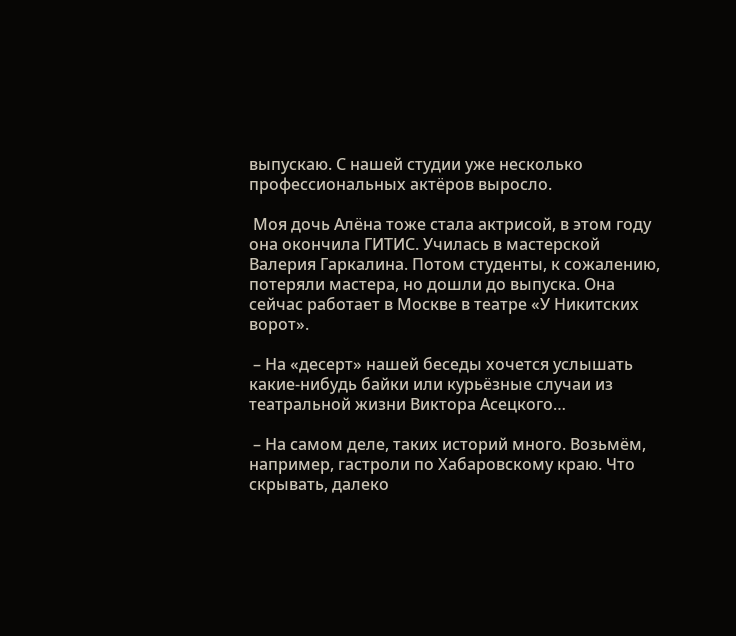выпускаю. С нашей студии уже несколько профессиональных актёров выросло.

 Моя дочь Алёна тоже стала актрисой, в этом году она окончила ГИТИС. Училась в мастерской Валерия Гаркалина. Потом студенты, к сожалению, потеряли мастера, но дошли до выпуска. Она сейчас работает в Москве в театре «У Никитских ворот».

 – На «десерт» нашей беседы хочется услышать какие-нибудь байки или курьёзные случаи из театральной жизни Виктора Асецкого…

 – На самом деле, таких историй много. Возьмём, например, гастроли по Хабаровскому краю. Что скрывать, далеко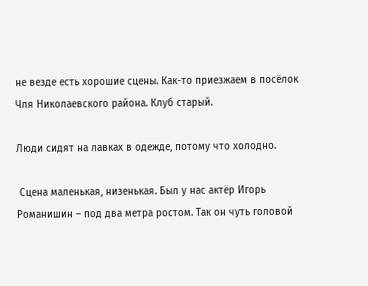не везде есть хорошие сцены. Как-то приезжаем в посёлок Чля Николаевского района. Клуб старый.

Люди сидят на лавках в одежде, потому что холодно.

 Сцена маленькая, низенькая. Был у нас актёр Игорь Романишин – под два метра ростом. Так он чуть головой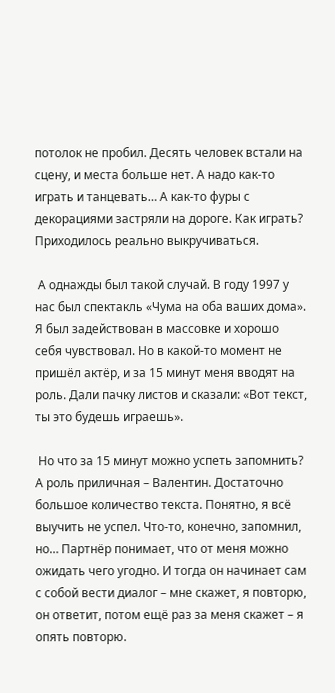потолок не пробил. Десять человек встали на сцену, и места больше нет. А надо как-то играть и танцевать… А как-то фуры с декорациями застряли на дороге. Как играть? Приходилось реально выкручиваться.

 А однажды был такой случай. В году 1997 у нас был спектакль «Чума на оба ваших дома». Я был задействован в массовке и хорошо себя чувствовал. Но в какой-то момент не пришёл актёр, и за 15 минут меня вводят на роль. Дали пачку листов и сказали: «Вот текст, ты это будешь играешь».

 Но что за 15 минут можно успеть запомнить? А роль приличная – Валентин. Достаточно большое количество текста. Понятно, я всё выучить не успел. Что-то, конечно, запомнил, но… Партнёр понимает, что от меня можно ожидать чего угодно. И тогда он начинает сам с собой вести диалог – мне скажет, я повторю, он ответит, потом ещё раз за меня скажет – я опять повторю.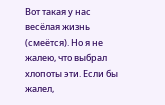Вот такая у нас весёлая жизнь (смеётся). Но я не жалею, что выбрал хлопоты эти. Если бы жалел,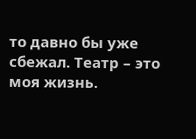то давно бы уже сбежал. Театр – это моя жизнь.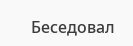Беседовал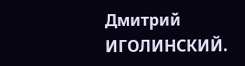Дмитрий ИГОЛИНСКИЙ.